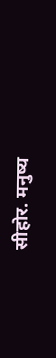सीहोर. मनुष्य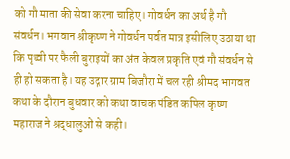को गौ माता की सेवा करना चाहिए। गोवर्धन का अर्थ है गौ संवर्धन। भगवान श्रीकृष्ण ने गोवर्धन पर्वत मात्र इसीलिए उठाया था कि पृथ्वी पर फैली बुराइयों का अंत केवल प्रकृति एवं गौ संवर्धन से ही हो सकता है। यह उद्गार ग्राम बिजौरा में चल रही श्रीमद भागवत कथा के दौरान बुधवार को कथा वाचक पंडित कपिल कृष्ण महाराज ने श्रद्धालुओं से कही।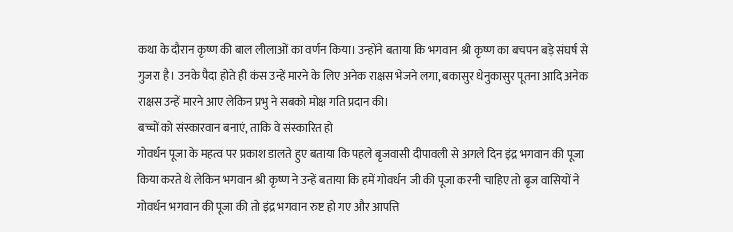कथा के दौरान कृष्ण की बाल लीलाओं का वर्णन किया। उन्होंने बताया कि भगवान श्री कृष्ण का बचपन बड़े संघर्ष से गुजरा है। उनके पैदा होते ही कंस उन्हें मारने के लिए अनेक राक्षस भेजने लगा, बकासुर धेनुकासुर पूतना आदि अनेक राक्षस उन्हें मारने आए लेकिन प्रभु ने सबको मोक्ष गति प्रदान की।
बच्चों को संस्कारवान बनाएं, ताकि वे संस्कारित हो
गोवर्धन पूजा के महत्व पर प्रकाश डालते हुए बताया कि पहले बृजवासी दीपावली से अगले दिन इंद्र भगवान की पूजा किया करते थे लेकिन भगवान श्री कृष्ण ने उन्हें बताया कि हमें गोवर्धन जी की पूजा करनी चाहिए तो बृज वासियों ने गोवर्धन भगवान की पूजा की तो इंद्र भगवान रुष्ट हो गए और आपत्ति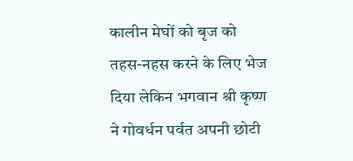कालीन मेघों को बृज को तहस-नहस करने के लिए भेज दिया लेकिन भगवान श्री कृष्ण ने गोवर्धन पर्वत अपनी छोटी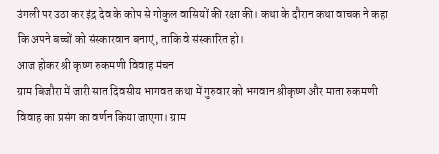उंगली पर उठा कर इंद्र देव के कोप से गोकुल वासियों की रक्षा की। कथा के दौरान कथा वाचक ने कहा कि अपने बच्चों को संस्कारवान बनाएं, ताकि वे संस्कारित हो।
आज होकर श्री कृष्ण रुकमणी विवाह मंचन
ग्राम बिजौरा में जारी सात दिवसीय भागवत कथा में गुरुवार को भगवान श्रीकृष्ण और माता रुकमणी विवाह का प्रसंग का वर्णन किया जाएगा। ग्राम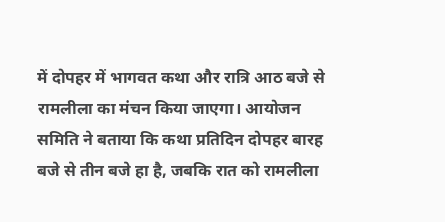में दोपहर में भागवत कथा और रात्रि आठ बजे से रामलीला का मंचन किया जाएगा। आयोजन समिति ने बताया कि कथा प्रतिदिन दोपहर बारह बजे से तीन बजे हा है, जबकि रात को रामलीला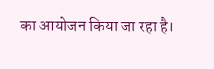का आयोजन किया जा रहा है।